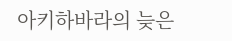아키하바라의 늦은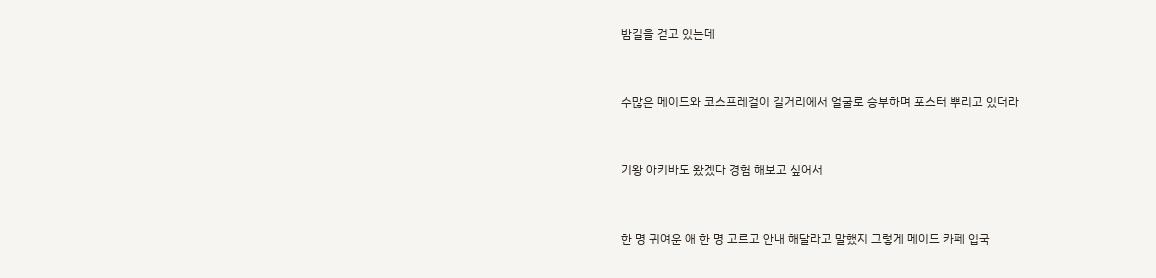밤길을 걷고 있는데


수많은 메이드와 코스프레걸이 길거리에서 얼굴로 승부하며 포스터 뿌리고 있더라


기왕 아키바도 왔겠다 경험 해보고 싶어서


한 명 귀여운 애 한 명 고르고 안내 해달라고 말했지 그렇게 메이드 카페 입국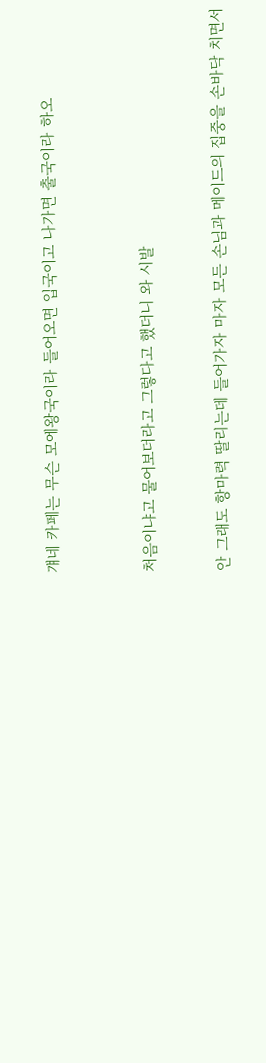걔네 카페는 무슨 모에왕국이라 들어오면 입국이고 나가면 출국이라 하오



처음이냐고 물어보더라고 그렇다고 했더니 와 시발


안 그래도 항마력 딸리는데 들어가자 마자 모든 손님과 메이드의 집중을 손바닥 치면서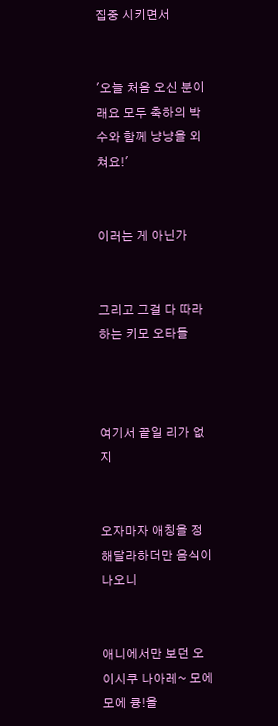집중 시키면서


'오늘 처음 오신 분이래요 모두 축하의 박수와 함께 냥냥을 외쳐요!'


이러는 게 아닌가


그리고 그걸 다 따라하는 키모 오타들



여기서 끝일 리가 없지


오자마자 애칭을 정해달라하더만 음식이 나오니


애니에서만 보던 오이시쿠 나아레~ 모에모에 큥!을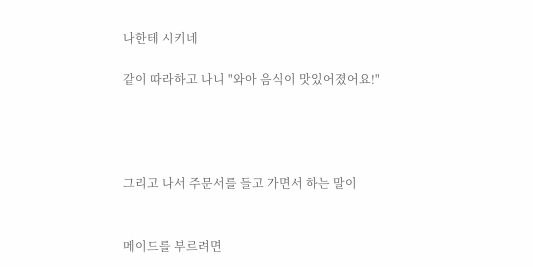나한테 시키네

같이 따라하고 나니 "와아 음식이 맛있어졌어요!"




그리고 나서 주문서를 들고 가면서 하는 말이


메이드를 부르려면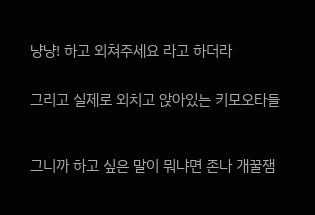냥냥! 하고 외쳐주세요 라고 하더라


그리고 실제로 외치고 앉아있는 키모오타들



그니까 하고 싶은 말이 뭐냐면 존나 개꿀잼